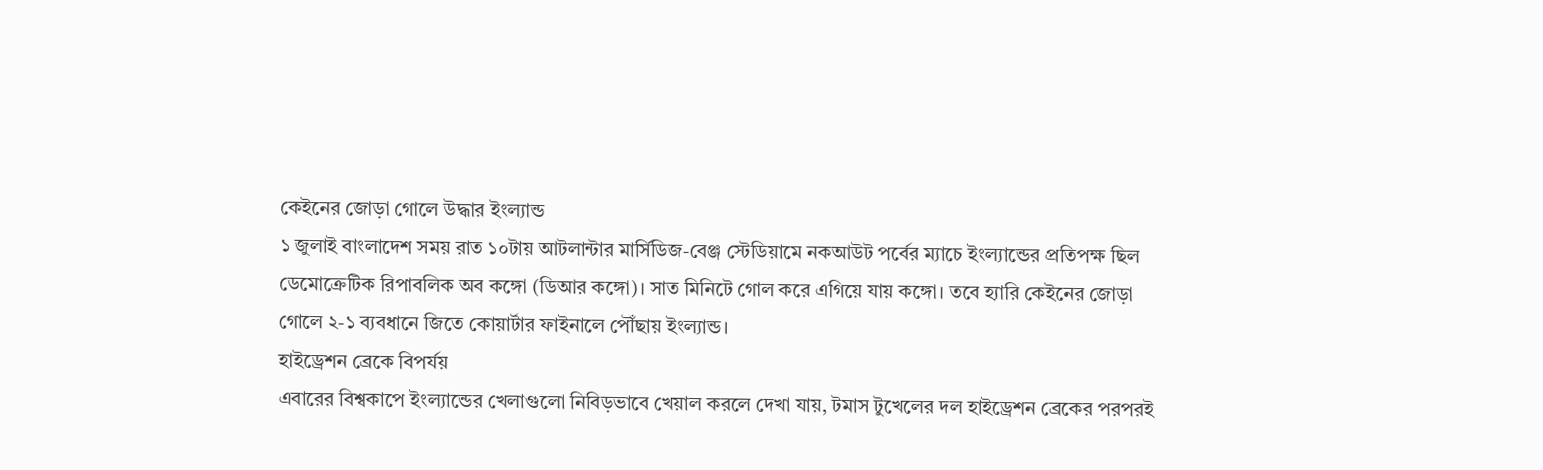কেইনের জোড়া গোলে উদ্ধার ইংল্যান্ড
১ জুলাই বাংলাদেশ সময় রাত ১০টায় আটলান্টার মার্সিডিজ-বেঞ্জ স্টেডিয়ামে নকআউট পর্বের ম্যাচে ইংল্যান্ডের প্রতিপক্ষ ছিল ডেমোক্রেটিক রিপাবলিক অব কঙ্গো (ডিআর কঙ্গো)। সাত মিনিটে গোল করে এগিয়ে যায় কঙ্গো। তবে হ্যারি কেইনের জোড়া গোলে ২-১ ব্যবধানে জিতে কোয়ার্টার ফাইনালে পৌঁছায় ইংল্যান্ড।
হাইড্রেশন ব্রেকে বিপর্যয়
এবারের বিশ্বকাপে ইংল্যান্ডের খেলাগুলো নিবিড়ভাবে খেয়াল করলে দেখা যায়, টমাস টুখেলের দল হাইড্রেশন ব্রেকের পরপরই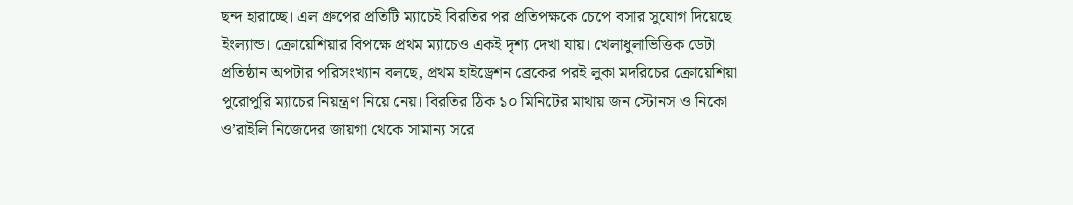ছন্দ হারাচ্ছে। এল গ্রুপের প্রতিটি ম্যাচেই বিরতির পর প্রতিপক্ষকে চেপে বসার সুযোগ দিয়েছে ইংল্যান্ড। ক্রোয়েশিয়ার বিপক্ষে প্রথম ম্যাচেও একই দৃশ্য দেখা যায়। খেলাধুলাভিত্তিক ডেটা প্রতিষ্ঠান অপটার পরিসংখ্যান বলছে, প্রথম হাইড্রেশন ব্রেকের পরই লুকা মদরিচের ক্রোয়েশিয়া পুরোপুরি ম্যাচের নিয়ন্ত্রণ নিয়ে নেয়। বিরতির ঠিক ১০ মিনিটের মাথায় জন স্টোনস ও নিকো ও’রাইলি নিজেদের জায়গা থেকে সামান্য সরে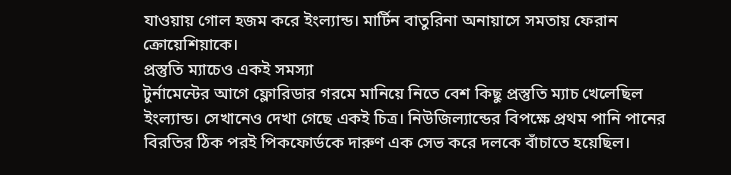যাওয়ায় গোল হজম করে ইংল্যান্ড। মার্টিন বাতুরিনা অনায়াসে সমতায় ফেরান ক্রোয়েশিয়াকে।
প্রস্তুতি ম্যাচেও একই সমস্যা
টুর্নামেন্টের আগে ফ্লোরিডার গরমে মানিয়ে নিতে বেশ কিছু প্রস্তুতি ম্যাচ খেলেছিল ইংল্যান্ড। সেখানেও দেখা গেছে একই চিত্র। নিউজিল্যান্ডের বিপক্ষে প্রথম পানি পানের বিরতির ঠিক পরই পিকফোর্ডকে দারুণ এক সেভ করে দলকে বাঁচাতে হয়েছিল।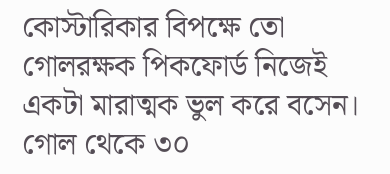কোস্টারিকার বিপক্ষে তো গোলরক্ষক পিকফোর্ড নিজেই একটা মারাত্মক ভুল করে বসেন। গোল থেকে ৩০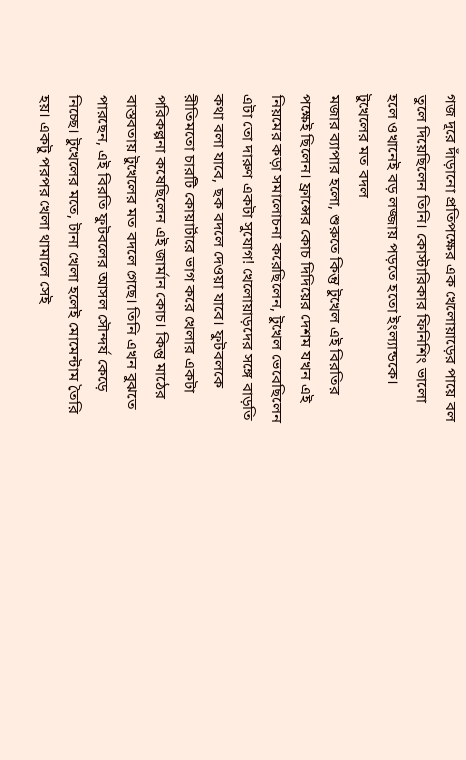গজ দূরে দাঁড়ানো প্রতিপক্ষের এক খেলোয়াড়ের পায়ে বল তুলে দিয়েছিলেন তিনি। কোস্টারিকার ফিনিশিং ভালো হলে ওখানেই বড় লজ্জায় পড়তে হতো ইংল্যান্ডকে।
টুখেলের মত বদল
মজার ব্যাপার হলো, শুরুতে কিন্তু টুখেল এই বিরতির পক্ষেই ছিলেন। ফ্রান্সের কোচ দিদিয়ের দেশম যখন এই নিয়মের কড়া সমালোচনা করেছিলেন, টুখেল ভেবেছিলেন এটা তো দারুণ একটা সুযোগ! খেলোয়াড়দের সঙ্গে বাড়তি কথা বলা যাবে, ছক বদলে দেওয়া যাবে। ফুটবলকে রীতিমতো চারটি কোয়ার্টারে ভাগ করে খেলার একটা পরিকল্পনা কষেছিলেন এই জার্মান কোচ। কিন্তু মাঠের বাস্তবতায় টুখেলের মত বদলে গেছে। তিনি এখন বুঝতে পারছেন, এই বিরতি ফুটবলের আসল সৌন্দর্য কেড়ে নিচ্ছে। টুখেলের মতে, টানা খেলা হলেই মোমেন্টাম তৈরি হয়। একটু পরপর খেলা থামালে সেই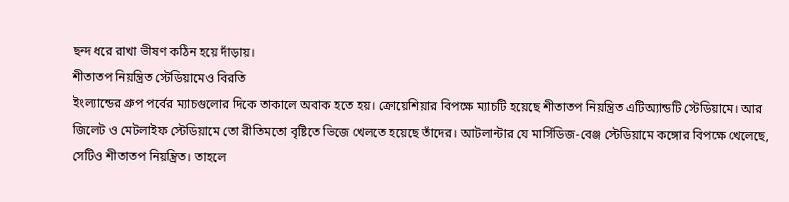ছন্দ ধরে রাখা ভীষণ কঠিন হয়ে দাঁড়ায়।
শীতাতপ নিয়ন্ত্রিত স্টেডিয়ামেও বিরতি
ইংল্যান্ডের গ্রুপ পর্বের ম্যাচগুলোর দিকে তাকালে অবাক হতে হয়। ক্রোয়েশিয়ার বিপক্ষে ম্যাচটি হয়েছে শীতাতপ নিয়ন্ত্রিত এটিঅ্যান্ডটি স্টেডিয়ামে। আর জিলেট ও মেটলাইফ স্টেডিয়ামে তো রীতিমতো বৃষ্টিতে ভিজে খেলতে হয়েছে তাঁদের। আটলান্টার যে মার্সিডিজ-বেঞ্জ স্টেডিয়ামে কঙ্গোর বিপক্ষে খেলেছে, সেটিও শীতাতপ নিয়ন্ত্রিত। তাহলে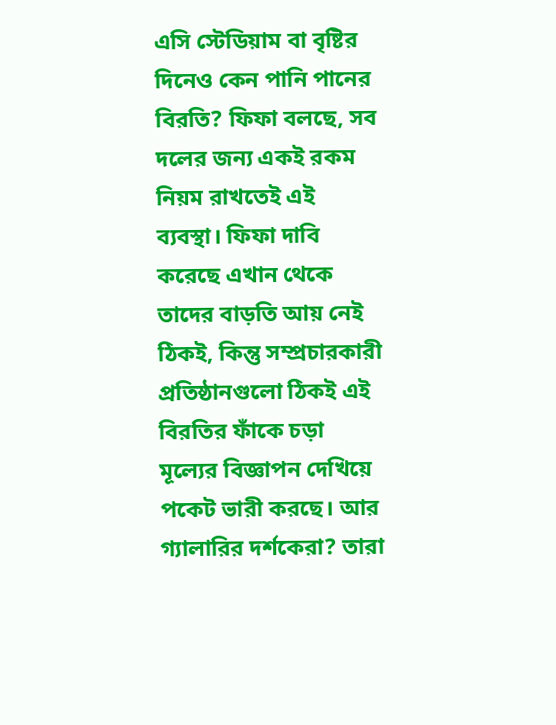এসি স্টেডিয়াম বা বৃষ্টির দিনেও কেন পানি পানের বিরতি? ফিফা বলছে, সব দলের জন্য একই রকম নিয়ম রাখতেই এই ব্যবস্থা। ফিফা দাবি করেছে এখান থেকে তাদের বাড়তি আয় নেই ঠিকই, কিন্তু সম্প্রচারকারী প্রতিষ্ঠানগুলো ঠিকই এই বিরতির ফাঁকে চড়া মূল্যের বিজ্ঞাপন দেখিয়ে পকেট ভারী করছে। আর গ্যালারির দর্শকেরা? তারা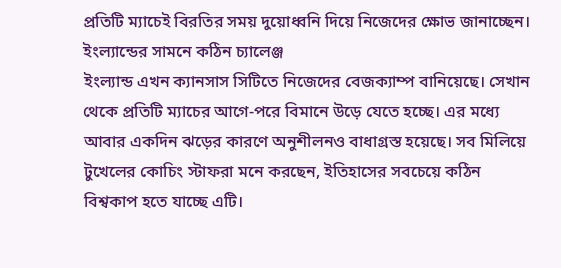প্রতিটি ম্যাচেই বিরতির সময় দুয়োধ্বনি দিয়ে নিজেদের ক্ষোভ জানাচ্ছেন।
ইংল্যান্ডের সামনে কঠিন চ্যালেঞ্জ
ইংল্যান্ড এখন ক্যানসাস সিটিতে নিজেদের বেজক্যাম্প বানিয়েছে। সেখান থেকে প্রতিটি ম্যাচের আগে-পরে বিমানে উড়ে যেতে হচ্ছে। এর মধ্যে আবার একদিন ঝড়ের কারণে অনুশীলনও বাধাগ্রস্ত হয়েছে। সব মিলিয়ে টুখেলের কোচিং স্টাফরা মনে করছেন, ইতিহাসের সবচেয়ে কঠিন বিশ্বকাপ হতে যাচ্ছে এটি।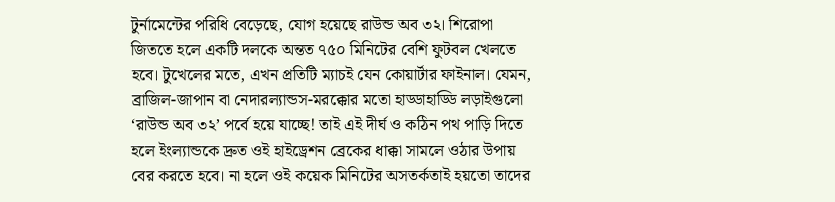টুর্নামেন্টের পরিধি বেড়েছে, যোগ হয়েছে রাউন্ড অব ৩২। শিরোপা জিততে হলে একটি দলকে অন্তত ৭৫০ মিনিটের বেশি ফুটবল খেলতে হবে। টুখেলের মতে, এখন প্রতিটি ম্যাচই যেন কোয়ার্টার ফাইনাল। যেমন, ব্রাজিল-জাপান বা নেদারল্যান্ডস-মরক্কোর মতো হাড্ডাহাড্ডি লড়াইগুলো ‘রাউন্ড অব ৩২’ পর্বে হয়ে যাচ্ছে! তাই এই দীর্ঘ ও কঠিন পথ পাড়ি দিতে হলে ইংল্যান্ডকে দ্রুত ওই হাইড্রেশন ব্রেকের ধাক্কা সামলে ওঠার উপায় বের করতে হবে। না হলে ওই কয়েক মিনিটের অসতর্কতাই হয়তো তাদের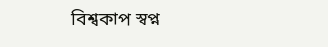বিশ্বকাপ স্বপ্ন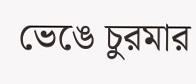ভেঙে চুরমার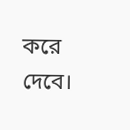করে দেবে।